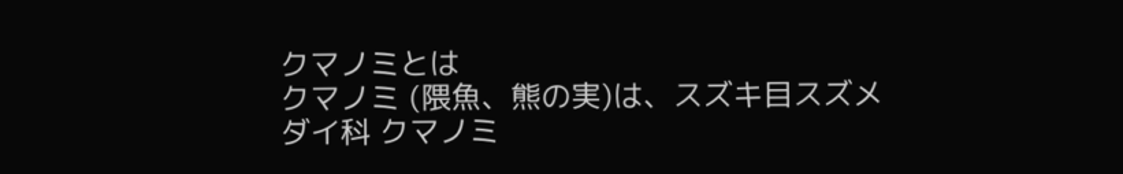クマノミとは
クマノミ (隈魚、熊の実)は、スズキ目スズメダイ科 クマノミ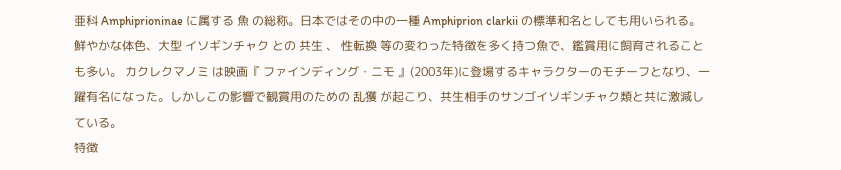亜科 Amphiprioninae に属する 魚 の総称。日本ではその中の一種 Amphiprion clarkii の標準和名としても用いられる。
鮮やかな体色、大型 イソギンチャク との 共生 、 性転換 等の変わった特徴を多く持つ魚で、鑑賞用に飼育されることも多い。 カクレクマノミ は映画『 ファインディング・ニモ 』(2003年)に登場するキャラクターのモチーフとなり、一躍有名になった。しかしこの影響で観賞用のための 乱獲 が起こり、共生相手のサンゴイソギンチャク類と共に激減している。
特徴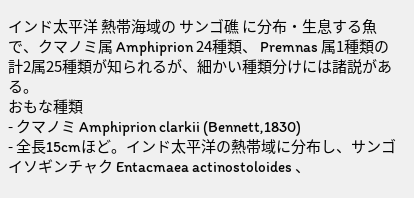インド太平洋 熱帯海域の サンゴ礁 に分布・生息する魚で、クマノミ属 Amphiprion 24種類、 Premnas 属1種類の計2属25種類が知られるが、細かい種類分けには諸説がある。
おもな種類
- クマノミ Amphiprion clarkii (Bennett,1830)
- 全長15cmほど。インド太平洋の熱帯域に分布し、サンゴイソギンチャク Entacmaea actinostoloides 、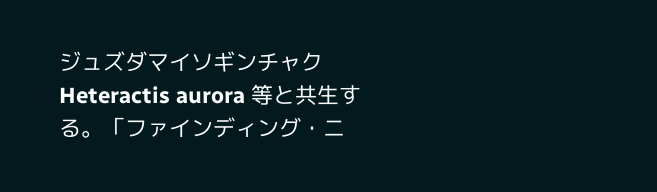ジュズダマイソギンチャク Heteractis aurora 等と共生する。「ファインディング・ニ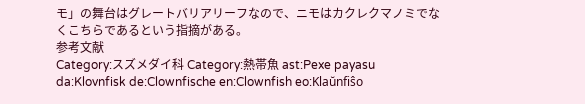モ」の舞台はグレートバリアリーフなので、ニモはカクレクマノミでなくこちらであるという指摘がある。
参考文献
Category:スズメダイ科 Category:熱帯魚 ast:Pexe payasu da:Klovnfisk de:Clownfische en:Clownfish eo:Klaŭnfiŝo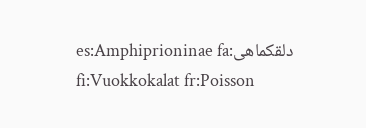es:Amphiprioninae fa:دلقکماهی fi:Vuokkokalat fr:Poisson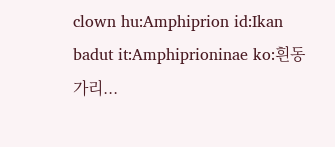clown hu:Amphiprion id:Ikan badut it:Amphiprioninae ko:흰동가리...